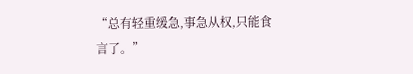“总有轻重缓急,事急从权,只能食言了。”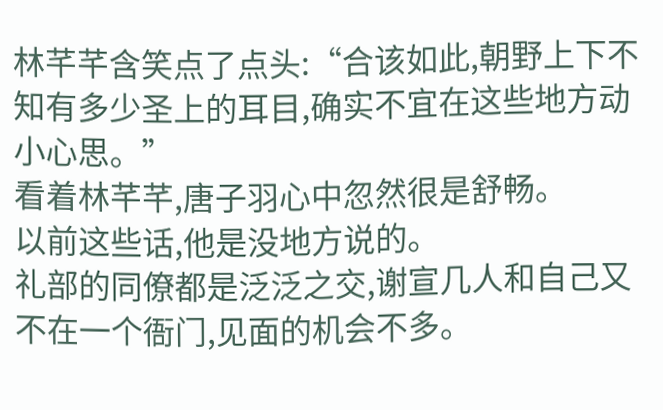林芊芊含笑点了点头:“合该如此,朝野上下不知有多少圣上的耳目,确实不宜在这些地方动小心思。”
看着林芊芊,唐子羽心中忽然很是舒畅。
以前这些话,他是没地方说的。
礼部的同僚都是泛泛之交,谢宣几人和自己又不在一个衙门,见面的机会不多。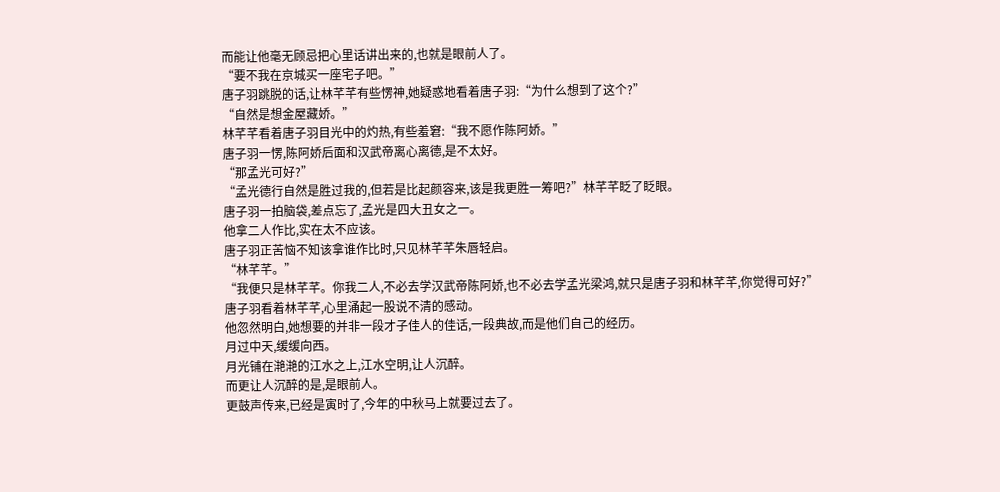而能让他毫无顾忌把心里话讲出来的,也就是眼前人了。
“要不我在京城买一座宅子吧。”
唐子羽跳脱的话,让林芊芊有些愣神,她疑惑地看着唐子羽:“为什么想到了这个?”
“自然是想金屋藏娇。”
林芊芊看着唐子羽目光中的灼热,有些羞窘:“我不愿作陈阿娇。”
唐子羽一愣,陈阿娇后面和汉武帝离心离德,是不太好。
“那孟光可好?”
“孟光德行自然是胜过我的,但若是比起颜容来,该是我更胜一筹吧?”林芊芊眨了眨眼。
唐子羽一拍脑袋,差点忘了,孟光是四大丑女之一。
他拿二人作比,实在太不应该。
唐子羽正苦恼不知该拿谁作比时,只见林芊芊朱唇轻启。
“林芊芊。”
“我便只是林芊芊。你我二人,不必去学汉武帝陈阿娇,也不必去学孟光梁鸿,就只是唐子羽和林芊芊,你觉得可好?”
唐子羽看着林芊芊,心里涌起一股说不清的感动。
他忽然明白,她想要的并非一段才子佳人的佳话,一段典故,而是他们自己的经历。
月过中天,缓缓向西。
月光铺在滟滟的江水之上,江水空明,让人沉醉。
而更让人沉醉的是,是眼前人。
更鼓声传来,已经是寅时了,今年的中秋马上就要过去了。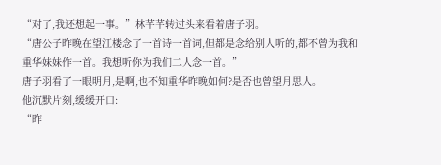“对了,我还想起一事。”林芊芊转过头来看着唐子羽。
“唐公子昨晚在望江楼念了一首诗一首词,但都是念给别人听的,都不曾为我和重华妹妹作一首。我想听你为我们二人念一首。”
唐子羽看了一眼明月,是啊,也不知重华昨晚如何?是否也曾望月思人。
他沉默片刻,缓缓开口:
“昨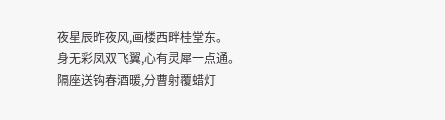夜星辰昨夜风,画楼西畔桂堂东。
身无彩凤双飞翼,心有灵犀一点通。
隔座送钩春酒暖,分曹射覆蜡灯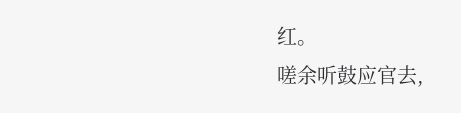红。
嗟余听鼓应官去,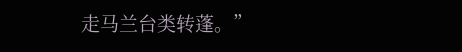走马兰台类转蓬。”